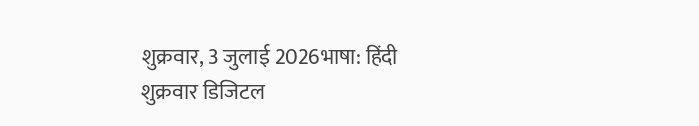शुक्रवार, 3 जुलाई 2026भाषा: हिंदी
शुक्रवार डिजिटल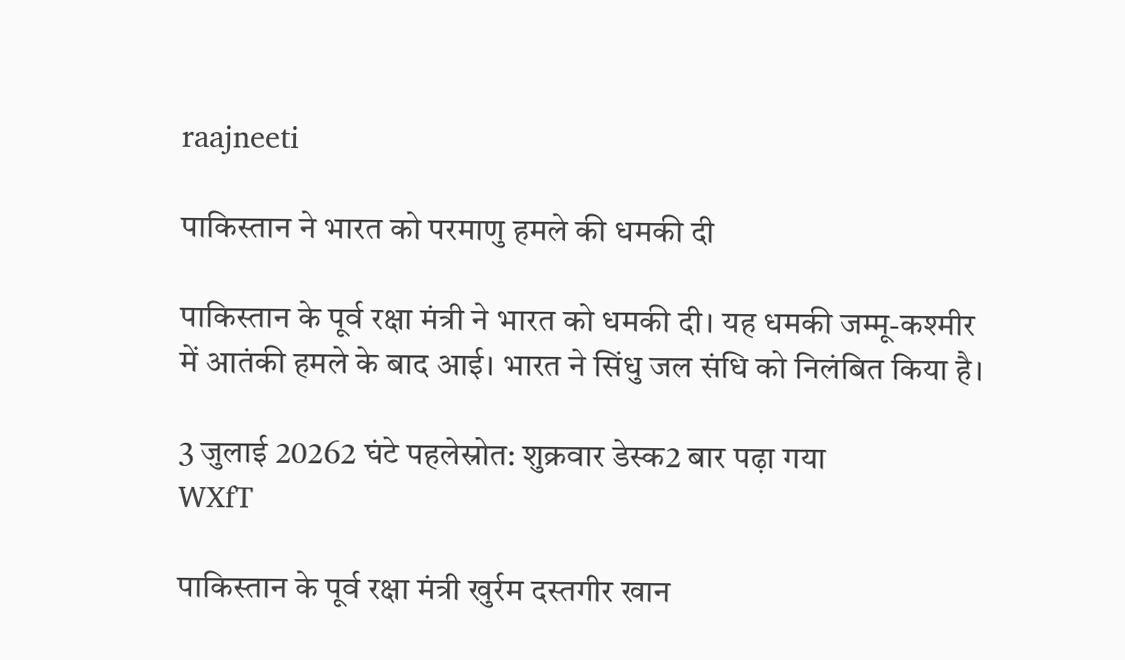raajneeti

पाकिस्तान ने भारत को परमाणु हमले की धमकी दी

पाकिस्तान के पूर्व रक्षा मंत्री ने भारत को धमकी दी। यह धमकी जम्मू-कश्मीर में आतंकी हमले के बाद आई। भारत ने सिंधु जल संधि को निलंबित किया है।

3 जुलाई 20262 घंटे पहलेस्रोत: शुक्रवार डेस्क2 बार पढ़ा गया
WXfT

पाकिस्तान के पूर्व रक्षा मंत्री खुर्रम दस्तगीर खान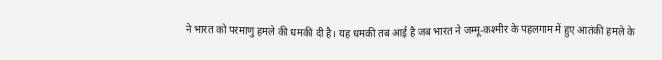ने भारत को परमाणु हमले की धमकी दी है। यह धमकी तब आई है जब भारत ने जम्मू-कश्मीर के पहलगाम में हुए आतंकी हमले के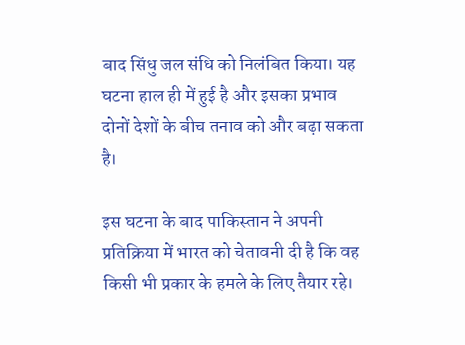बाद सिंधु जल संधि को निलंबित किया। यह घटना हाल ही में हुई है और इसका प्रभाव दोनों देशों के बीच तनाव को और बढ़ा सकता है।

इस घटना के बाद पाकिस्तान ने अपनी प्रतिक्रिया में भारत को चेतावनी दी है कि वह किसी भी प्रकार के हमले के लिए तैयार रहे।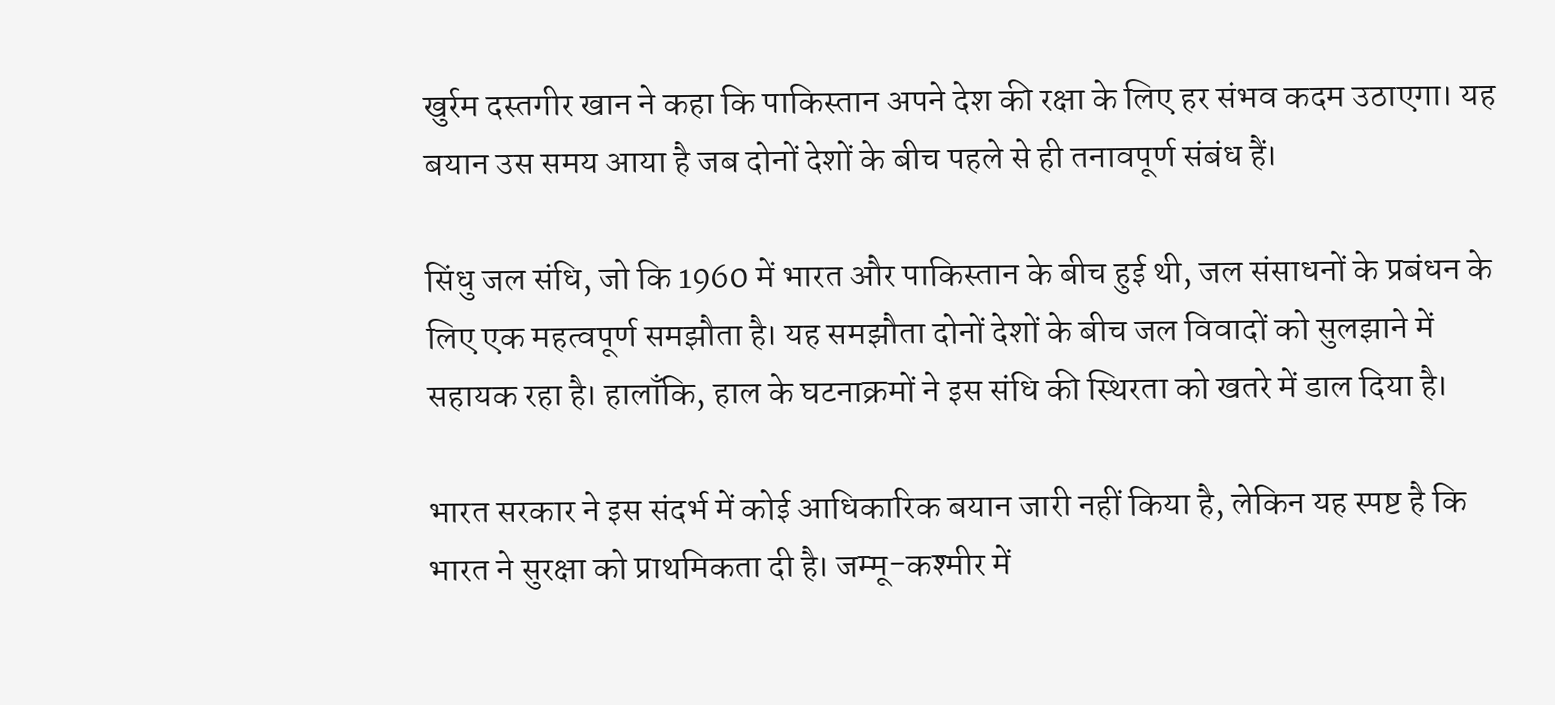खुर्रम दस्तगीर खान ने कहा कि पाकिस्तान अपने देश की रक्षा के लिए हर संभव कदम उठाएगा। यह बयान उस समय आया है जब दोनों देशों के बीच पहले से ही तनावपूर्ण संबंध हैं।

सिंधु जल संधि, जो कि 1960 में भारत और पाकिस्तान के बीच हुई थी, जल संसाधनों के प्रबंधन के लिए एक महत्वपूर्ण समझौता है। यह समझौता दोनों देशों के बीच जल विवादों को सुलझाने में सहायक रहा है। हालाँकि, हाल के घटनाक्रमों ने इस संधि की स्थिरता को खतरे में डाल दिया है।

भारत सरकार ने इस संदर्भ में कोई आधिकारिक बयान जारी नहीं किया है, लेकिन यह स्पष्ट है कि भारत ने सुरक्षा को प्राथमिकता दी है। जम्मू-कश्मीर में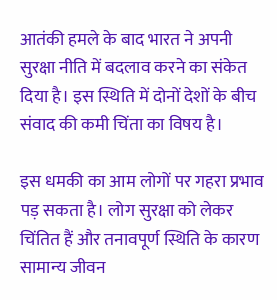आतंकी हमले के बाद भारत ने अपनी सुरक्षा नीति में बदलाव करने का संकेत दिया है। इस स्थिति में दोनों देशों के बीच संवाद की कमी चिंता का विषय है।

इस धमकी का आम लोगों पर गहरा प्रभाव पड़ सकता है। लोग सुरक्षा को लेकर चिंतित हैं और तनावपूर्ण स्थिति के कारण सामान्य जीवन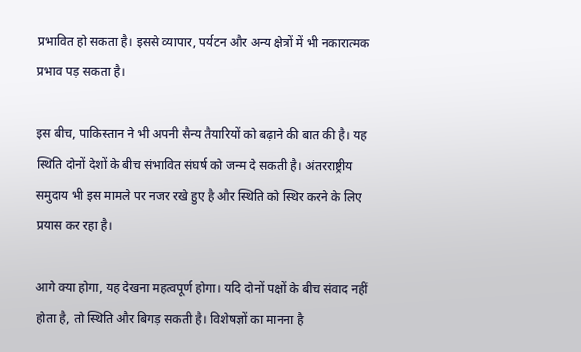प्रभावित हो सकता है। इससे व्यापार, पर्यटन और अन्य क्षेत्रों में भी नकारात्मक प्रभाव पड़ सकता है।

इस बीच, पाकिस्तान ने भी अपनी सैन्य तैयारियों को बढ़ाने की बात की है। यह स्थिति दोनों देशों के बीच संभावित संघर्ष को जन्म दे सकती है। अंतरराष्ट्रीय समुदाय भी इस मामले पर नजर रखे हुए है और स्थिति को स्थिर करने के लिए प्रयास कर रहा है।

आगे क्या होगा, यह देखना महत्वपूर्ण होगा। यदि दोनों पक्षों के बीच संवाद नहीं होता है, तो स्थिति और बिगड़ सकती है। विशेषज्ञों का मानना है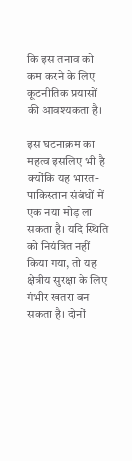कि इस तनाव को कम करने के लिए कूटनीतिक प्रयासों की आवश्यकता है।

इस घटनाक्रम का महत्व इसलिए भी है क्योंकि यह भारत-पाकिस्तान संबंधों में एक नया मोड़ ला सकता है। यदि स्थिति को नियंत्रित नहीं किया गया, तो यह क्षेत्रीय सुरक्षा के लिए गंभीर खतरा बन सकता है। दोनों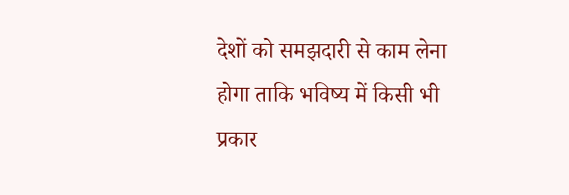देशों को समझदारी से काम लेना होगा ताकि भविष्य में किसी भी प्रकार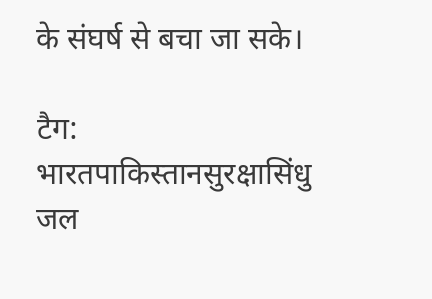के संघर्ष से बचा जा सके।

टैग:
भारतपाकिस्तानसुरक्षासिंधु जल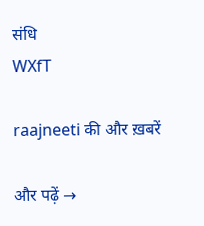संधि
WXfT

raajneeti की और ख़बरें

और पढ़ें →